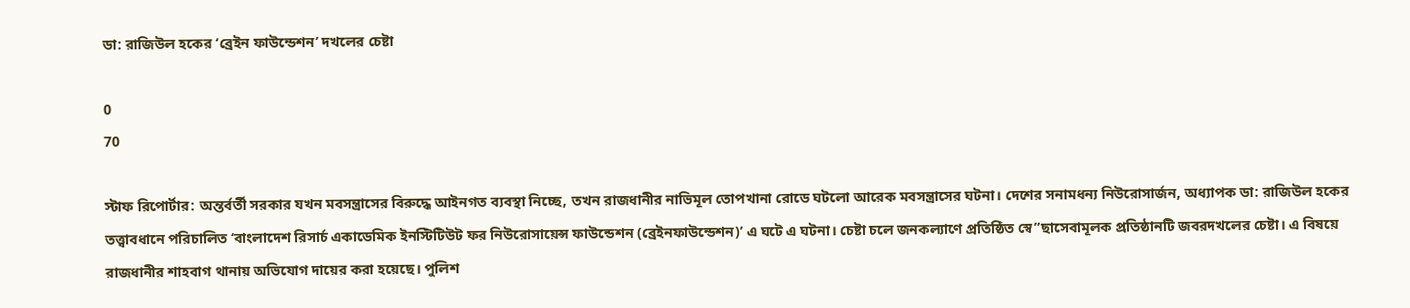ডা: রাজিউল হকের ‘ব্রেইন ফাউন্ডেশন’ দখলের চেষ্টা

0
70

স্টাফ রিপোর্টার: অন্তর্বর্তী সরকার যখন মবসন্ত্রাসের বিরুদ্ধে আইনগত ব্যবস্থা নিচ্ছে, তখন রাজধানীর নাভিমূল তোপখানা রোডে ঘটলো আরেক মবসন্ত্রাসের ঘটনা। দেশের সনামধন্য নিউরোসার্জন, অধ্যাপক ডা: রাজিউল হকের তত্ত্বাবধানে পরিচালিত ‘বাংলাদেশ রিসার্চ একাডেমিক ইনস্টিটিউট ফর নিউরোসায়েন্স ফাউন্ডেশন (ব্রেইনফাউন্ডেশন)’ এ ঘটে এ ঘটনা। চেষ্টা চলে জনকল্যাণে প্রতিষ্ঠিত স্বে”ছাসেবামূলক প্রতিষ্ঠানটি জবরদখলের চেষ্টা। এ বিষয়ে রাজধানীর শাহবাগ থানায় অভিযোগ দায়ের করা হয়েছে। পুলিশ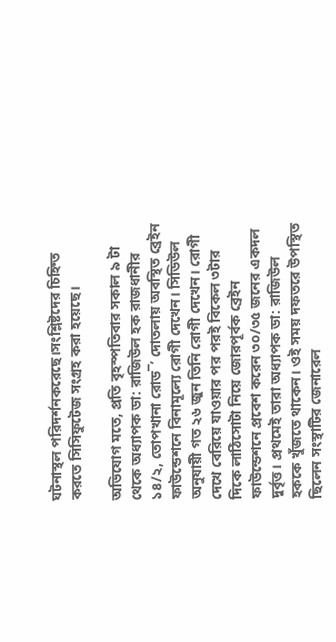ঘটনাস্থল পরিদর্শনকরেছে।সংশ্লিষ্টদের চিহ্নিত করতে সিসিফুটেজ সংগ্রহ করা হয়েছে।

অভিযোগ মতে, প্রতি বৃহস্পতিবার সকাল ৯ টা থেকে অধ্যাপক ডা: রাজিউল হক রাজধানীর ১৪/২, তোপখানা রোড¯’ দোতলায় অবস্থিত ব্রেইন ফাউন্ডেশনে বিনামূল্যে রোগী দেখেন। সিডিউল অনুযায়ী গত ২৬ জুন তিনি রোগী দেখেন। রোগী দেখে বেরিয়ে যাওয়ার পর পরই বিকেল ৩টার দিকে লাঠিসোটা নিয়ে জোরপূর্বক ব্রেইন ফাউন্ডেশনে প্রবেশ করেন ৩০/৩৫ জনের একদল দুর্বৃত্ত। প্রথমেই তারা অধ্যাপক ডা: রাজিউল হককে খুঁজতে থাকেন। ওই সময় দফতরে উপস্থিত ছিলেন সংস্থাটির জেনারেল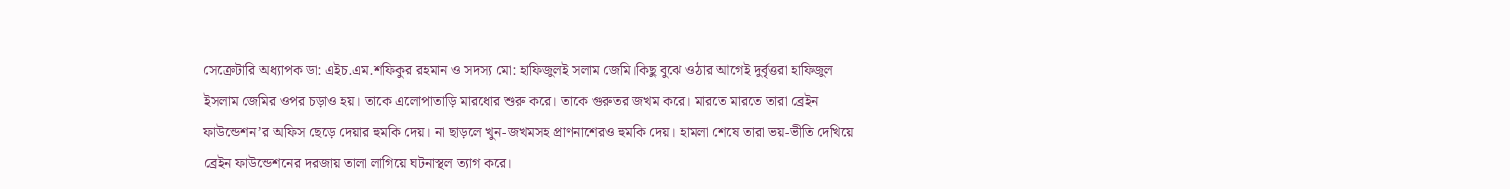সেক্রেটারি অধ্যাপক ডা: এইচ.এম.শফিকুর রহমান ও সদস্য মো: হাফিজুলই সলাম জেমি।কিছু বুঝে ওঠার আগেই দুর্বৃত্তরা হাফিজুল ইসলাম জেমির ওপর চড়াও হয়। তাকে এলোপাতাড়ি মারধোর শুরু করে। তাকে গুরুতর জখম করে। মারতে মারতে তারা ব্রেইন ফাউন্ডেশন’র অফিস ছেড়ে দেয়ার হুমকি দেয়। না ছাড়লে খুন-জখমসহ প্রাণনাশেরও হুমকি দেয়। হামলা শেষে তারা ভয়-ভীতি দেখিয়ে ব্রেইন ফাউন্ডেশনের দরজায় তালা লাগিয়ে ঘটনাস্থল ত্যাগ করে।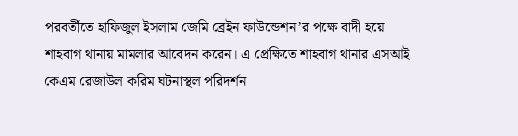পরবর্তীতে হাফিজুল ইসলাম জেমি ব্রেইন ফাউন্ডেশন’র পক্ষে বাদী হয়ে শাহবাগ থানায় মামলার আবেদন করেন। এ প্রেক্ষিতে শাহবাগ থানার এসআই কেএম রেজাউল করিম ঘটনাস্থল পরিদর্শন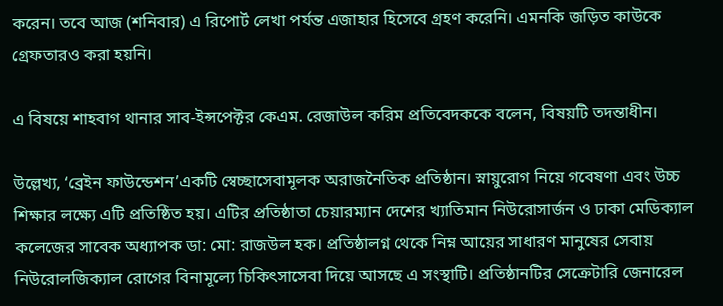করেন। তবে আজ (শনিবার) এ রিপোর্ট লেখা পর্যন্ত এজাহার হিসেবে গ্রহণ করেনি। এমনকি জড়িত কাউকে গ্রেফতারও করা হয়নি।

এ বিষয়ে শাহবাগ থানার সাব-ইন্সপেক্টর কেএম. রেজাউল করিম প্রতিবেদককে বলেন, বিষয়টি তদন্তাধীন।

উল্লেখ্য, ‘ব্রেইন ফাউন্ডেশন’একটি স্বেচ্ছাসেবামূলক অরাজনৈতিক প্রতিষ্ঠান। স্নায়ুরোগ নিয়ে গবেষণা এবং উচ্চ শিক্ষার লক্ষ্যে এটি প্রতিষ্ঠিত হয়। এটির প্রতিষ্ঠাতা চেয়ারম্যান দেশের খ্যাতিমান নিউরোসার্জন ও ঢাকা মেডিক্যাল কলেজের সাবেক অধ্যাপক ডা: মো: রাজউল হক। প্রতিষ্ঠালগ্ন থেকে নিম্ন আয়ের সাধারণ মানুষের সেবায় নিউরোলজিক্যাল রোগের বিনামূল্যে চিকিৎসাসেবা দিয়ে আসছে এ সংস্থাটি। প্রতিষ্ঠানটির সেক্রেটারি জেনারেল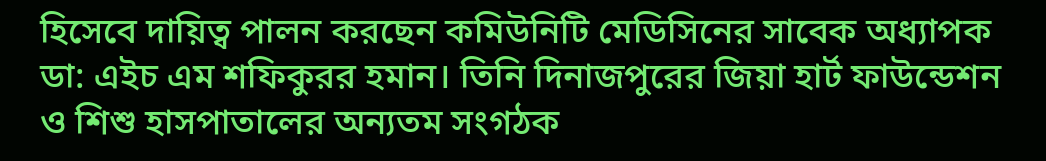হিসেবে দায়িত্ব পালন করছেন কমিউনিটি মেডিসিনের সাবেক অধ্যাপক ডা: এইচ এম শফিকুরর হমান। তিনি দিনাজপুরের জিয়া হার্ট ফাউন্ডেশন ও শিশু হাসপাতালের অন্যতম সংগঠক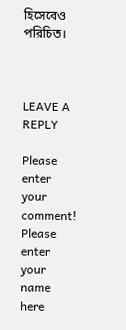হিসেবেও পরিচিত।



LEAVE A REPLY

Please enter your comment!
Please enter your name here